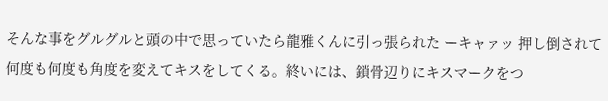そんな事をグルグルと頭の中で思っていたら龍雅くんに引っ張られた ーキャァッ 押し倒されて何度も何度も角度を変えてキスをしてくる。終いには、鎖骨辺りにキスマークをつ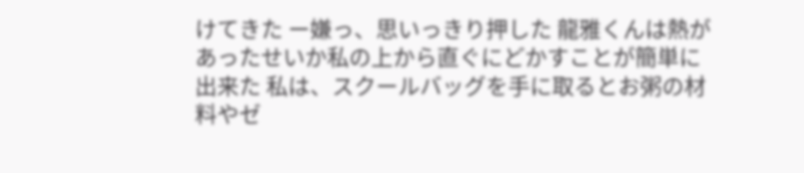けてきた ー嫌っ、思いっきり押した 龍雅くんは熱があったせいか私の上から直ぐにどかすことが簡単に出来た 私は、スクールバッグを手に取るとお粥の材料やゼ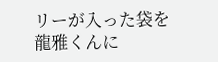リーが入った袋を龍雅くんに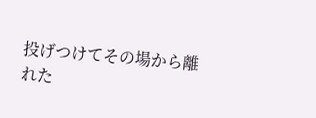投げつけてその場から離れた